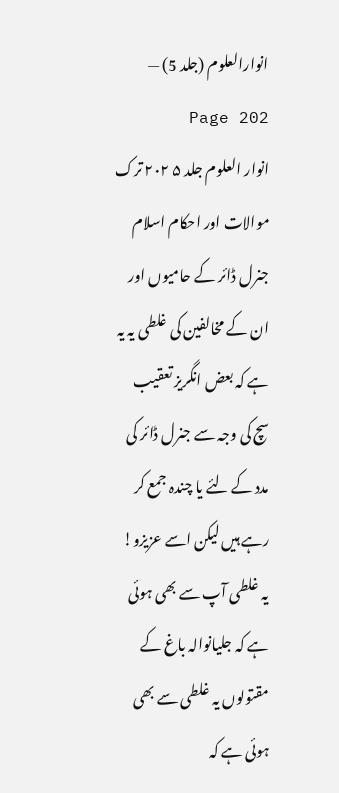انوارالعلوم (جلد 5) — Page 202
انوار العلوم جلد ۵ ۲۰۲ ترک موالات اور احکام اسلام جنرل ڈائر کے حامیوں اور ان کے مخالفین کی غلطی یہ یہ ہے کہ بعض انگریز تعقیب سچ کی وجہ سے جنرل ڈائر کی مدد کے لئے یا چندہ جمع کر رہے ہیں لیکن اسے عزیزو! یہ غلطی آپ سے بھی ہوئی ہے کہ جلیانوالہ باغ کے مقتولوں یہ غلطی سے بھی ہوئی ہے کہ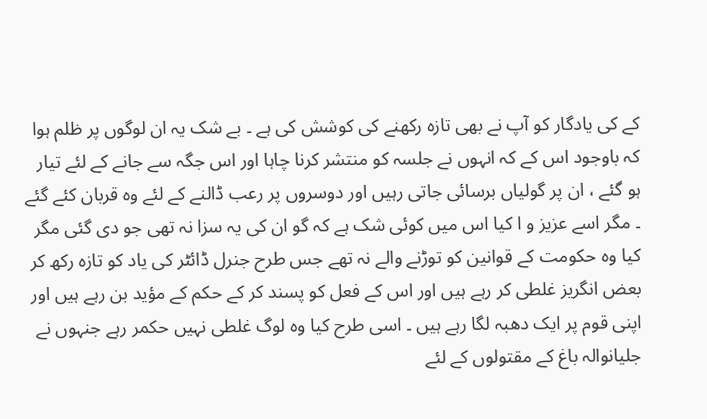کے کی یادگار کو آپ نے بھی تازہ رکھنے کی کوشش کی ہے ۔ بے شک یہ ان لوگوں پر ظلم ہوا کہ باوجود اس کے کہ انہوں نے جلسہ کو منتشر کرنا چاہا اور اس جگہ سے جانے کے لئے تیار ہو گئے ، ان پر گولیاں برسائی جاتی رہیں اور دوسروں پر رعب ڈالنے کے لئے وہ قربان کئے گئے ۔ مگر اسے عزیز و ا کیا اس میں کوئی شک ہے کہ گو ان کی یہ سزا نہ تھی جو دی گئی مگر کیا وہ حکومت کے قوانین کو توڑنے والے نہ تھے جس طرح جنرل ڈائٹر کی یاد کو تازہ رکھ کر بعض انگریز غلطی کر رہے ہیں اور اس کے فعل کو پسند کر کے حکم کے مؤید بن رہے ہیں اور اپنی قوم پر ایک دھبہ لگا رہے ہیں ۔ اسی طرح کیا وہ لوگ غلطی نہیں حکمر رہے جنہوں نے جلیانوالہ باغ کے مقتولوں کے لئے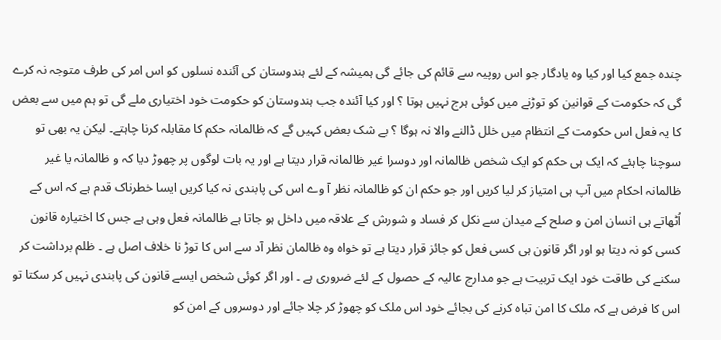چندہ جمع کیا اور کیا وہ یادگار جو اس روپیہ سے قائم کی جائے گی ہمیشہ کے لئے ہندوستان کی آئندہ نسلوں کو اس امر کی طرف متوجہ نہ کرے گی کہ حکومت کے قوانین کو توڑنے میں کوئی ہرج نہیں ہوتا ؟ اور کیا آئندہ جب ہندوستان کو حکومت خود اختیاری ملے گی تو ہم میں سے بعض کا یہ فعل اس حکومت کے انتظام میں خلل ڈالنے والا نہ ہوگا ؟ بے شک بعض کہیں گے کہ ظالمانہ حکم کا مقابلہ کرنا چاہتے۔ لیکن یہ بھی تو سوچنا چاہئے کہ ایک ہی حکم کو ایک شخص ظالمانہ اور دوسرا غیر ظالمانہ قرار دیتا ہے اور یہ بات لوگوں پر چھوڑ دیا کہ و ظالمانہ یا غیر ظالمانہ احکام میں آپ ہی امتیاز کر لیا کریں اور جو حکم ان کو ظالمانہ نظر آ وے اس کی پابندی نہ کیا کریں ایسا خطرناک قدم ہے کہ اس کے اُٹھاتے ہی انسان امن و صلح کے میدان سے نکل کر فساد و شورش کے علاقہ میں داخل ہو جاتا ہے ظالمانہ فعل وہی ہے جس کا اختیارہ قانون کسی کو نہ دیتا ہو اور اگر قانون ہی کسی فعل کو جائز قرار دیتا ہے تو خواہ وہ ظالمان نظر آد سے اس کا توڑ نا خلاف اصل ہے ۔ ظلم برداشت کر سکنے کی طاقت خود ایک تربیت ہے جو مدارج عالیہ کے حصول کے لئے ضروری ہے ۔ اور اگر کوئی شخص ایسے قانون کی پابندی نہیں کر سکتا تو اس کا فرض ہے کہ ملک کا امن تباہ کرنے کی بجائے خود اس ملک کو چھوڑ کر چلا جائے اور دوسروں کے امن کو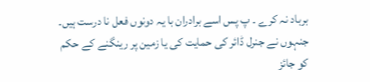برباد نہ کرے ۔ پ پس اسے برادران با یہ دونوں فعل نا درست ہیں۔ جنہوں نے جنرل ڈائر کی حمایت کی یا زمین پر رینگنے کے حکم کو جائز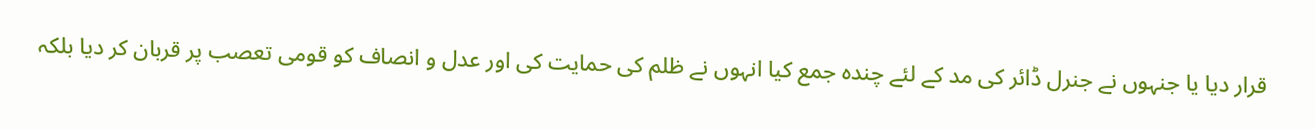قرار دیا یا جنہوں نے جنرل ڈائر کی مد کے لئے چندہ جمع کیا انہوں نے ظلم کی حمایت کی اور عدل و انصاف کو قومی تعصب پر قربان کر دیا بلکہ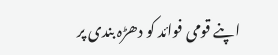اپنے قومی فوائد کو دھڑہ بندی پر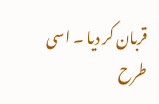قربان کر دیا ۔ اسی طرح